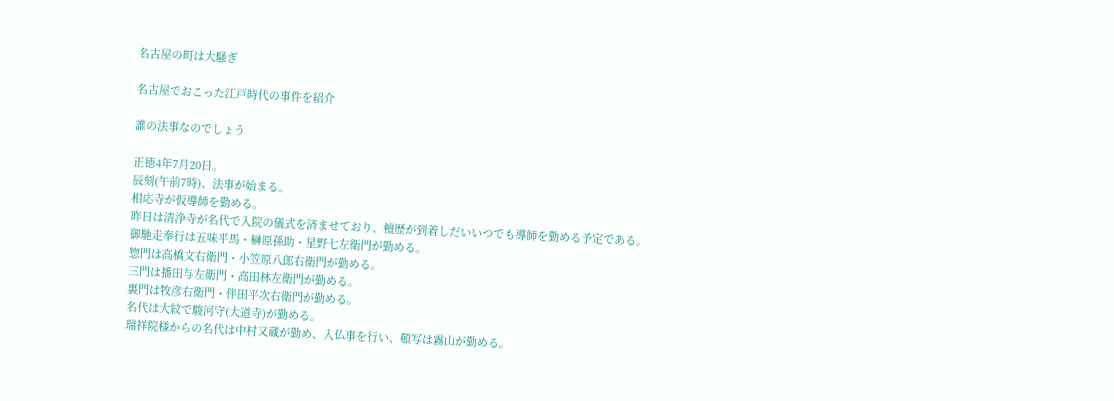名古屋の町は大騒ぎ

名古屋でおこった江戸時代の事件を紹介

誰の法事なのでしょう

正徳4年7月20日。
辰刻(午前7時)、法事が始まる。
相応寺が仮導師を勤める。
昨日は清浄寺が名代で入院の儀式を済ませており、檀歴が到着しだいいつでも導師を勤める予定である。
御馳走奉行は五味平馬・榊原孫助・星野七左衛門が勤める。
惣門は高橋文右衛門・小笠原八郎右衛門が勤める。
三門は播田与左衛門・高田林左衛門が勤める。
裏門は牧彦右衛門・伴田平次右衛門が勤める。
名代は大紋で駿河守(大道寺)が勤める。
瑞祥院様からの名代は中村又蔵が勤め、入仏事を行い、頓写は霧山が勤める。